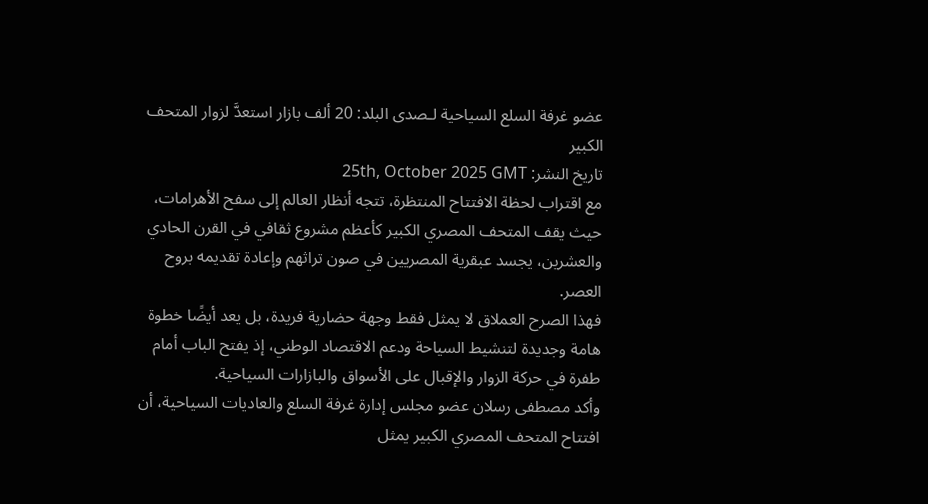عضو غرفة السلع السياحية لـصدى البلد: 20 ألف بازار استعدَّ لزوار المتحف الكبير
تاريخ النشر: 25th, October 2025 GMT
مع اقتراب لحظة الافتتاح المنتظرة، تتجه أنظار العالم إلى سفح الأهرامات، حيث يقف المتحف المصري الكبير كأعظم مشروع ثقافي في القرن الحادي والعشرين، يجسد عبقرية المصريين في صون تراثهم وإعادة تقديمه بروح العصر.
فهذا الصرح العملاق لا يمثل فقط وجهة حضارية فريدة، بل يعد أيضًا خطوة هامة وجديدة لتنشيط السياحة ودعم الاقتصاد الوطني، إذ يفتح الباب أمام طفرة في حركة الزوار والإقبال على الأسواق والبازارات السياحية.
وأكد مصطفى رسلان عضو مجلس إدارة غرفة السلع والعاديات السياحية، أن افتتاح المتحف المصري الكبير يمثل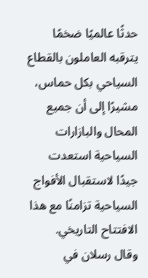حدثًا عالميًا ضخمًا يترقبه العاملون بالقطاع السياحي بكل حماس، مشيرًا إلى أن جميع المحال والبازارات السياحية استعدت جيدًا لاستقبال الأفواج السياحية تزامنًا مع هذا الافتتاح التاريخي.
وقال رسلان في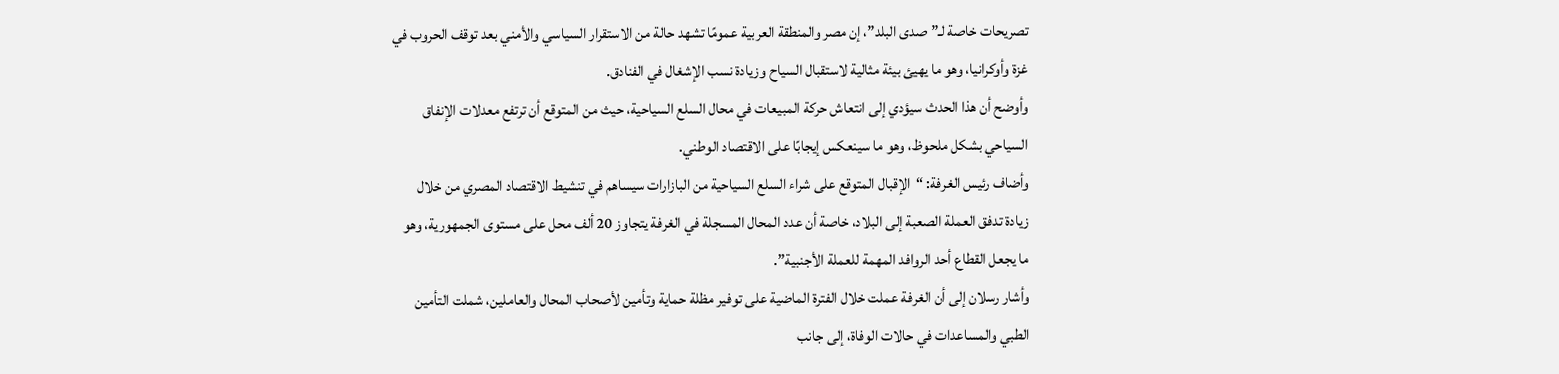تصريحات خاصة لـ”صدى البلد”، إن مصر والمنطقة العربية عمومًا تشهد حالة من الاستقرار السياسي والأمني بعد توقف الحروب في غزة وأوكرانيا، وهو ما يهيئ بيئة مثالية لاستقبال السياح وزيادة نسب الإشغال في الفنادق.
وأوضح أن هذا الحدث سيؤدي إلى انتعاش حركة المبيعات في محال السلع السياحية، حيث من المتوقع أن ترتفع معدلات الإنفاق السياحي بشكل ملحوظ، وهو ما سينعكس إيجابًا على الاقتصاد الوطني.
وأضاف رئيس الغرفة: “الإقبال المتوقع على شراء السلع السياحية من البازارات سيساهم في تنشيط الاقتصاد المصري من خلال زيادة تدفق العملة الصعبة إلى البلاد، خاصة أن عدد المحال المسجلة في الغرفة يتجاوز 20 ألف محل على مستوى الجمهورية، وهو ما يجعل القطاع أحد الروافد المهمة للعملة الأجنبية”.
وأشار رسلان إلى أن الغرفة عملت خلال الفترة الماضية على توفير مظلة حماية وتأمين لأصحاب المحال والعاملين، شملت التأمين الطبي والمساعدات في حالات الوفاة، إلى جانب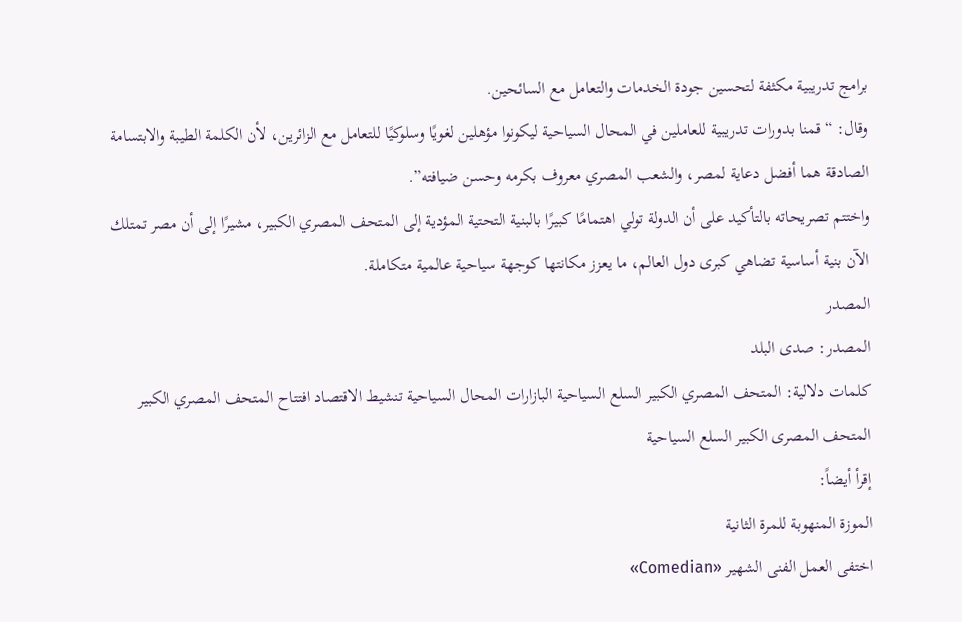برامج تدريبية مكثفة لتحسين جودة الخدمات والتعامل مع السائحين.
وقال: “قمنا بدورات تدريبية للعاملين في المحال السياحية ليكونوا مؤهلين لغويًا وسلوكيًا للتعامل مع الزائرين، لأن الكلمة الطيبة والابتسامة الصادقة هما أفضل دعاية لمصر، والشعب المصري معروف بكرمه وحسن ضيافته”.
واختتم تصريحاته بالتأكيد على أن الدولة تولي اهتمامًا كبيرًا بالبنية التحتية المؤدية إلى المتحف المصري الكبير، مشيرًا إلى أن مصر تمتلك الآن بنية أساسية تضاهي كبرى دول العالم، ما يعزز مكانتها كوجهة سياحية عالمية متكاملة.
المصدر
المصدر: صدى البلد
كلمات دلالية: المتحف المصري الكبير السلع السياحية البازارات المحال السياحية تنشيط الاقتصاد افتتاح المتحف المصري الكبير المتحف المصری الکبیر السلع السیاحیة
إقرأ أيضاً:
الموزة المنهوبة للمرة الثانية
اختفى العمل الفنى الشهير «Comedian»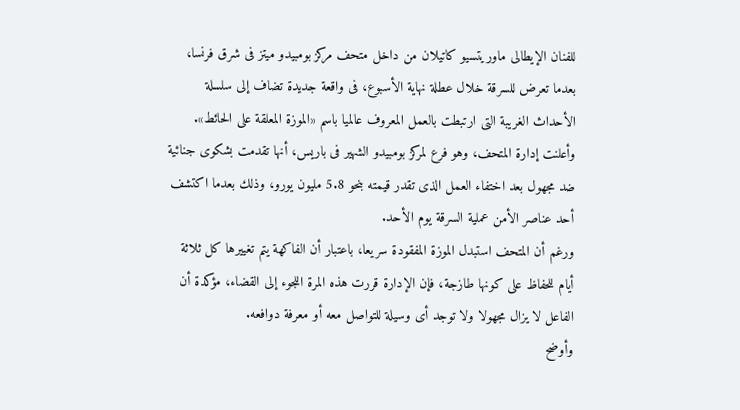للفنان الإيطالى ماوريتسيو كاتيلان من داخل متحف مركز بومبيدو ميتز فى شرق فرنسا، بعدما تعرض للسرقة خلال عطلة نهاية الأسبوع، فى واقعة جديدة تضاف إلى سلسلة الأحداث الغريبة التى ارتبطت بالعمل المعروف عالميا باسم «الموزة المعلقة على الحائط».
وأعلنت إدارة المتحف، وهو فرع لمركز بومبيدو الشهير فى باريس، أنها تقدمت بشكوى جنائية ضد مجهول بعد اختفاء العمل الذى تقدر قيمته بنحو 5.8 مليون يورو، وذلك بعدما اكتشف أحد عناصر الأمن عملية السرقة يوم الأحد.
ورغم أن المتحف استبدل الموزة المفقودة سريعا، باعتبار أن الفاكهة يتم تغييرها كل ثلاثة أيام للحفاظ على كونها طازجة، فإن الإدارة قررت هذه المرة اللجوء إلى القضاء، مؤكدة أن الفاعل لا يزال مجهولا ولا توجد أى وسيلة للتواصل معه أو معرفة دوافعه.
وأوضح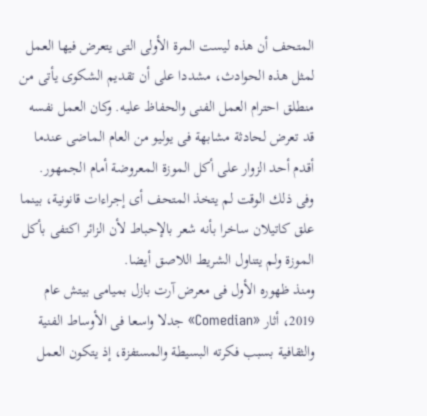المتحف أن هذه ليست المرة الأولى التى يتعرض فيها العمل لمثل هذه الحوادث، مشددا على أن تقديم الشكوى يأتى من منطلق احترام العمل الفنى والحفاظ عليه. وكان العمل نفسه قد تعرض لحادثة مشابهة فى يوليو من العام الماضى عندما أقدم أحد الزوار على أكل الموزة المعروضة أمام الجمهور. وفى ذلك الوقت لم يتخذ المتحف أى إجراءات قانونية، بينما علق كاتيلان ساخرا بأنه شعر بالإحباط لأن الزائر اكتفى بأكل الموزة ولم يتناول الشريط اللاصق أيضا.
ومنذ ظهوره الأول فى معرض آرت بازل بميامى بيتش عام 2019، أثار «Comedian» جدلا واسعا فى الأوساط الفنية والثقافية بسبب فكرته البسيطة والمستفزة، إذ يتكون العمل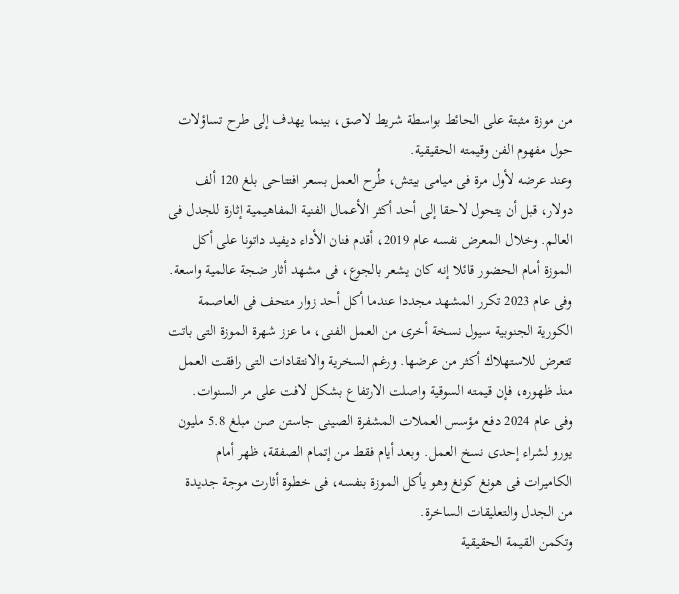من موزة مثبتة على الحائط بواسطة شريط لاصق، بينما يهدف إلى طرح تساؤلات حول مفهوم الفن وقيمته الحقيقية.
وعند عرضه لأول مرة فى ميامى بيتش، طُرح العمل بسعر افتتاحى بلغ 120 ألف دولار، قبل أن يتحول لاحقا إلى أحد أكثر الأعمال الفنية المفاهيمية إثارة للجدل فى العالم. وخلال المعرض نفسه عام 2019، أقدم فنان الأداء ديفيد داتونا على أكل الموزة أمام الحضور قائلا إنه كان يشعر بالجوع، فى مشهد أثار ضجة عالمية واسعة.
وفى عام 2023 تكرر المشهد مجددا عندما أكل أحد زوار متحف فى العاصمة الكورية الجنوبية سيول نسخة أخرى من العمل الفنى، ما عزز شهرة الموزة التى باتت تتعرض للاستهلاك أكثر من عرضها. ورغم السخرية والانتقادات التى رافقت العمل منذ ظهوره، فإن قيمته السوقية واصلت الارتفاع بشكل لافت على مر السنوات.
وفى عام 2024 دفع مؤسس العملات المشفرة الصينى جاستن صن مبلغ 5.8 مليون يورو لشراء إحدى نسخ العمل. وبعد أيام فقط من إتمام الصفقة، ظهر أمام الكاميرات فى هونغ كونغ وهو يأكل الموزة بنفسه، فى خطوة أثارت موجة جديدة من الجدل والتعليقات الساخرة.
وتكمن القيمة الحقيقية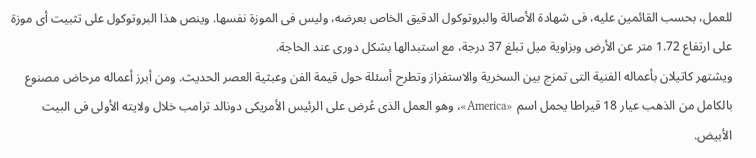للعمل، بحسب القائمين عليه، فى شهادة الأصالة والبروتوكول الدقيق الخاص بعرضه، وليس فى الموزة نفسها. وينص هذا البروتوكول على تثبيت أى موزة على ارتفاع 1.72 متر عن الأرض وبزاوية ميل تبلغ 37 درجة، مع استبدالها بشكل دورى عند الحاجة.
ويشتهر كاتيلان بأعماله الفنية التى تمزج بين السخرية والاستفزاز وتطرح أسئلة حول قيمة الفن وعبثية العصر الحديث. ومن أبرز أعماله مرحاض مصنوع بالكامل من الذهب عيار 18 قيراطا يحمل اسم «America»، وهو العمل الذى عُرض على الرئيس الأمريكى دونالد ترامب خلال ولايته الأولى فى البيت الأبيض.